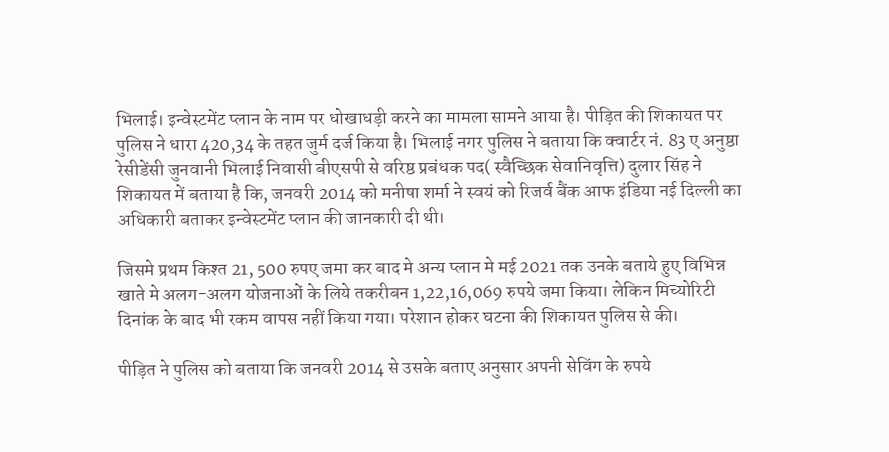भिलाई। इन्वेस्टमेंट प्लान के नाम पर धोखाधड़ी करने का मामला सामने आया है। पीड़ित की शिकायत पर पुलिस ने धारा 420,34 के तहत जुर्म दर्ज किया है। भिलाई नगर पुलिस ने बताया कि क्वार्टर नं. 83 ए अनुष्ठा रेसीडेंसी जुनवानी भिलाई निवासी बीएसपी से वरिष्ठ प्रबंधक पद( स्वैच्छिक सेवानिवृत्ति) दुलार सिंह ने शिकायत में बताया है कि, जनवरी 2014 को मनीषा शर्मा ने स्वयं को रिजर्व बैंक आफ इंडिया नई दिल्ली का अधिकारी बताकर इन्वेस्टमेंट प्लान की जानकारी दी थी।

जिसमे प्रथम किश्त 21, 500 रुपए जमा कर बाद मे अन्य प्लान मे मई 2021 तक उनके बताये हुए विभिन्न खाते मे अलग-अलग योजनाओं के लिये तकरीबन 1,22,16,069 रुपये जमा किया। लेकिन मिच्योरिटी दिनांक के बाद भी रकम वापस नहीं किया गया। परेशान होकर घटना की शिकायत पुलिस से की।

पीड़ित ने पुलिस को बताया कि जनवरी 2014 से उसके बताए अनुसार अपनी सेविंग के रुपये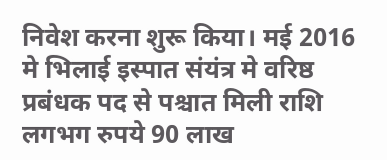निवेश करना शुरू किया। मई 2016 मे भिलाई इस्पात संयंत्र मे वरिष्ठ प्रबंधक पद से पश्चात मिली राशि लगभग रुपये 90 लाख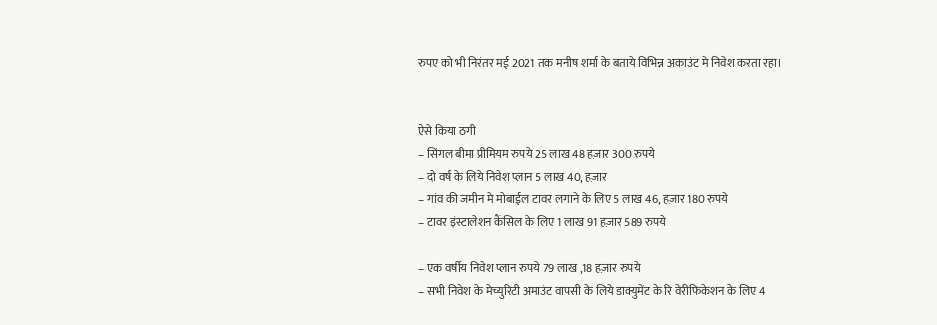रुपए को भी निरंतर मई 2021 तक मनीष शर्मा के बताये विभिन्न अकाउंट मे निवेश करता रहा।


ऐसे किया ठगी
– सिंगल बीमा प्रीमियम रुपये 25 लाख 48 हज़ार 300 रुपये
– दो वर्ष के लिये निवेश प्लान 5 लाख 40, हज़ार
– गांव की जमीन मे मोबाईल टावर लगाने के लिए 5 लाख 46, हज़ार 180 रुपये
– टावर इंस्टालेशन कैंसिल के लिए 1 लाख 91 हज़ार 589 रुपये

– एक वर्षीय निवेश प्लान रुपये 79 लाख ,18 हज़ार रुपये
– सभी निवेश के मेच्युरिटी अमाउंट वापसी के लिये डाक्युमेंट के रि वेरीफिकेशन के लिए 4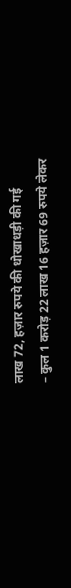लाख 72, हज़ार रुपये की धोखाधड़ी की गई
– कुल 1 करोड़ 22 लाख 16 हज़ार 69 रुपये लेकर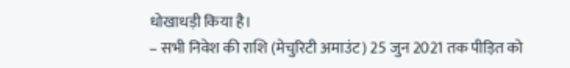धोखाधड़ी किया है।
– सभी निवेश की राशि (मेचुरिटी अमाउंट) 25 जुन 2021 तक पीड़ित को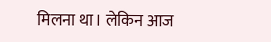मिलना था। लेकिन आज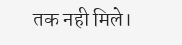तक नही मिले।